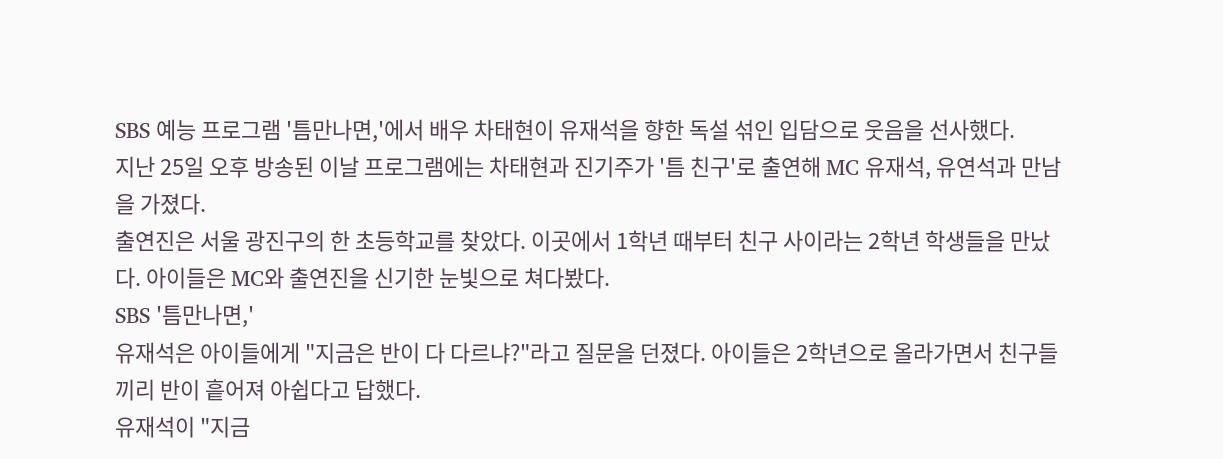SBS 예능 프로그램 '틈만나면,'에서 배우 차태현이 유재석을 향한 독설 섞인 입담으로 웃음을 선사했다.
지난 25일 오후 방송된 이날 프로그램에는 차태현과 진기주가 '틈 친구'로 출연해 MC 유재석, 유연석과 만남을 가졌다.
출연진은 서울 광진구의 한 초등학교를 찾았다. 이곳에서 1학년 때부터 친구 사이라는 2학년 학생들을 만났다. 아이들은 MC와 출연진을 신기한 눈빛으로 쳐다봤다.
SBS '틈만나면,'
유재석은 아이들에게 "지금은 반이 다 다르냐?"라고 질문을 던졌다. 아이들은 2학년으로 올라가면서 친구들끼리 반이 흩어져 아쉽다고 답했다.
유재석이 "지금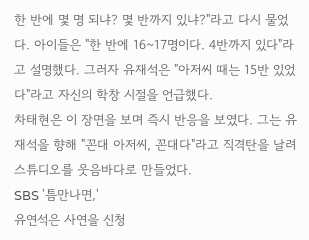한 반에 몇 명 되냐? 몇 반까지 있냐?"라고 다시 물었다. 아이들은 "한 반에 16~17명이다. 4반까지 있다"라고 설명했다. 그러자 유재석은 "아저씨 때는 15반 있었다"라고 자신의 학창 시절을 언급했다.
차태현은 이 장면을 보며 즉시 반응을 보였다. 그는 유재석을 향해 "꼰대 아저씨, 꼰대다"라고 직격탄을 날려 스튜디오를 웃음바다로 만들었다.
SBS '틈만나면,'
유연석은 사연을 신청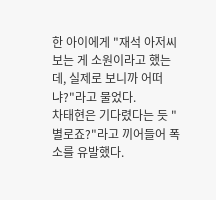한 아이에게 "재석 아저씨 보는 게 소원이라고 했는데, 실제로 보니까 어떠냐?"라고 물었다.
차태현은 기다렸다는 듯 "별로죠?"라고 끼어들어 폭소를 유발했다.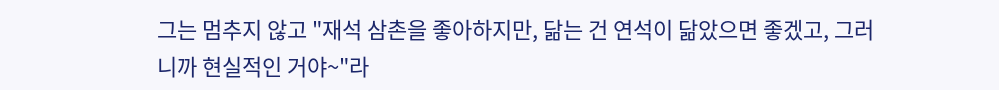그는 멈추지 않고 "재석 삼촌을 좋아하지만, 닮는 건 연석이 닮았으면 좋겠고, 그러니까 현실적인 거야~"라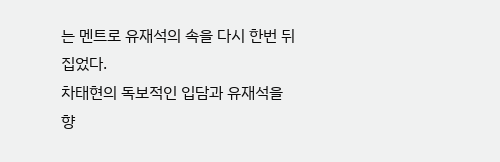는 멘트로 유재석의 속을 다시 한번 뒤집었다.
차태현의 독보적인 입담과 유재석을 향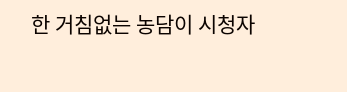한 거침없는 농담이 시청자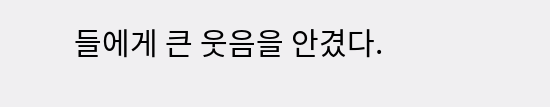들에게 큰 웃음을 안겼다.